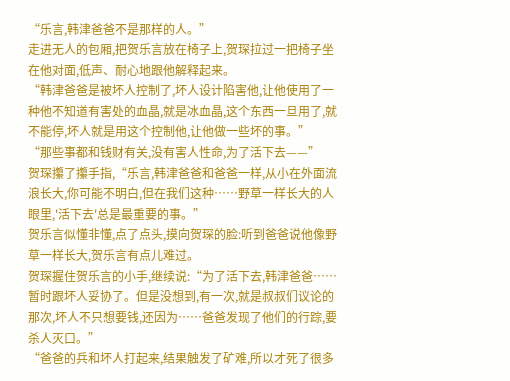“乐言,韩津爸爸不是那样的人。”
走进无人的包厢,把贺乐言放在椅子上,贺琛拉过一把椅子坐在他对面,低声、耐心地跟他解释起来。
“韩津爸爸是被坏人控制了,坏人设计陷害他,让他使用了一种他不知道有害处的血晶,就是冰血晶,这个东西一旦用了,就不能停,坏人就是用这个控制他,让他做一些坏的事。”
“那些事都和钱财有关,没有害人性命,为了活下去——”
贺琛攥了攥手指,“乐言,韩津爸爸和爸爸一样,从小在外面流浪长大,你可能不明白,但在我们这种……野草一样长大的人眼里,'活下去'总是最重要的事。”
贺乐言似懂非懂,点了点头,摸向贺琛的脸:听到爸爸说他像野草一样长大,贺乐言有点儿难过。
贺琛握住贺乐言的小手,继续说:“为了活下去,韩津爸爸……暂时跟坏人妥协了。但是没想到,有一次,就是叔叔们议论的那次,坏人不只想要钱,还因为……爸爸发现了他们的行踪,要杀人灭口。”
“爸爸的兵和坏人打起来,结果触发了矿难,所以才死了很多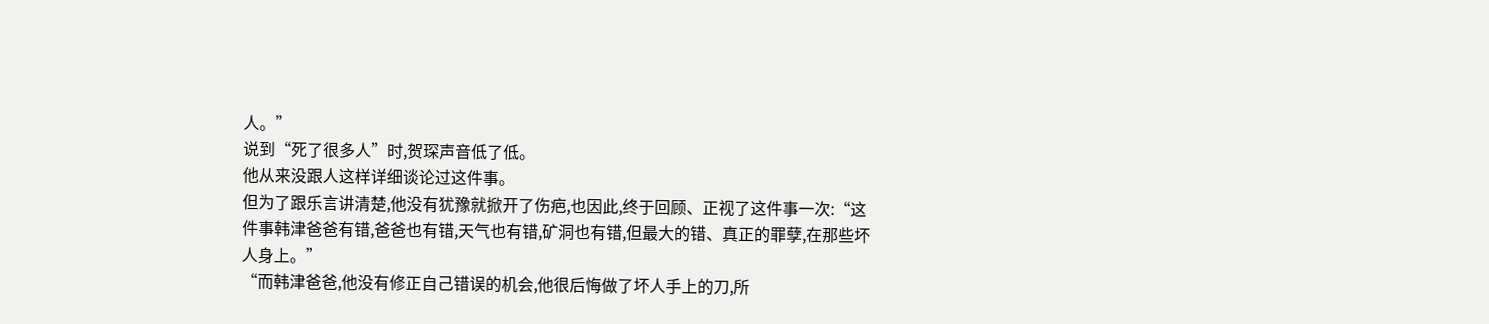人。”
说到“死了很多人”时,贺琛声音低了低。
他从来没跟人这样详细谈论过这件事。
但为了跟乐言讲清楚,他没有犹豫就掀开了伤疤,也因此,终于回顾、正视了这件事一次:“这件事韩津爸爸有错,爸爸也有错,天气也有错,矿洞也有错,但最大的错、真正的罪孽,在那些坏人身上。”
“而韩津爸爸,他没有修正自己错误的机会,他很后悔做了坏人手上的刀,所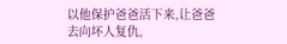以他保护爸爸活下来,让爸爸去向坏人复仇,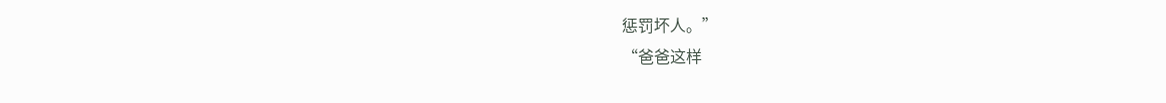惩罚坏人。”
“爸爸这样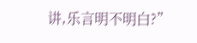讲,乐言明不明白?”